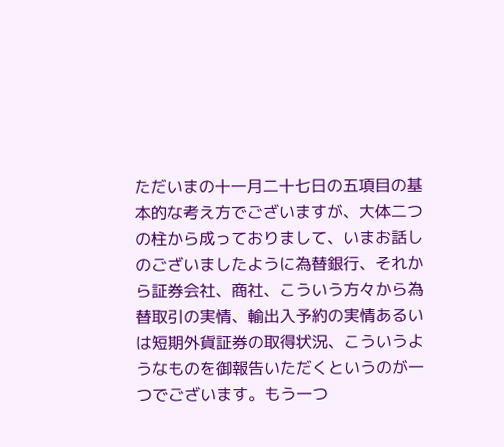ただいまの十一月二十七日の五項目の基本的な考え方でございますが、大体二つの柱から成っておりまして、いまお話しのございましたように為替銀行、それから証券会社、商社、こういう方々から為替取引の実情、輸出入予約の実情あるいは短期外貨証券の取得状況、こういうようなものを御報告いただくというのが一つでございます。もう一つ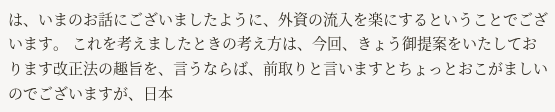は、いまのお話にございましたように、外資の流入を楽にするということでございます。 これを考えましたときの考え方は、今回、きょう御提案をいたしております改正法の趣旨を、言うならば、前取りと言いますとちょっとおこがましいのでございますが、日本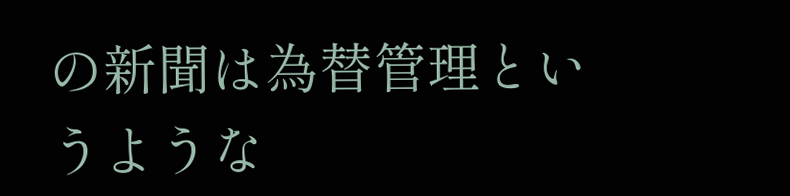の新聞は為替管理というような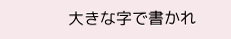大きな字で書かれ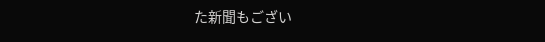た新聞もござい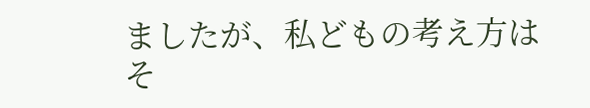ましたが、私どもの考え方はそ